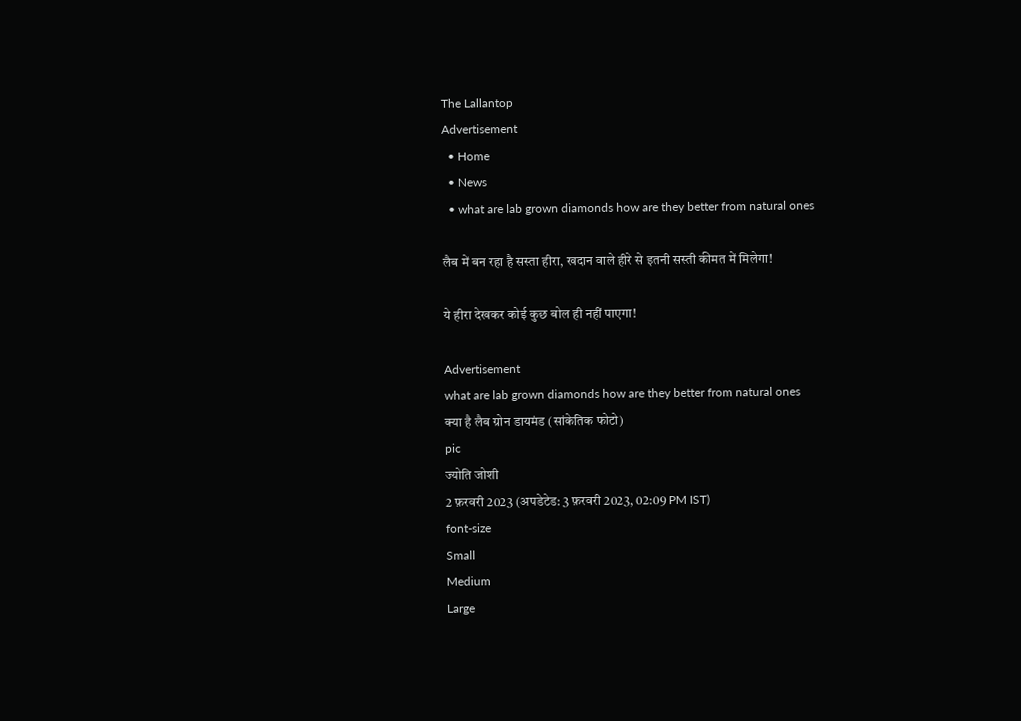The Lallantop
Advertisement
  • Home
  • News
  • what are lab grown diamonds how are they better from natural ones

लैब में बन रहा है सस्ता हीरा, खदान वाले हीरे से इतनी सस्ती कीमत में मिलेगा!

ये हीरा देखकर कोई कुछ बोल ही नहीं पाएगा!

Advertisement
what are lab grown diamonds how are they better from natural ones
क्या है लैब ग्रोन डायमंड (सांकेतिक फोटो)
pic
ज्योति जोशी
2 फ़रवरी 2023 (अपडेटेड: 3 फ़रवरी 2023, 02:09 PM IST)
font-size
Small
Medium
Large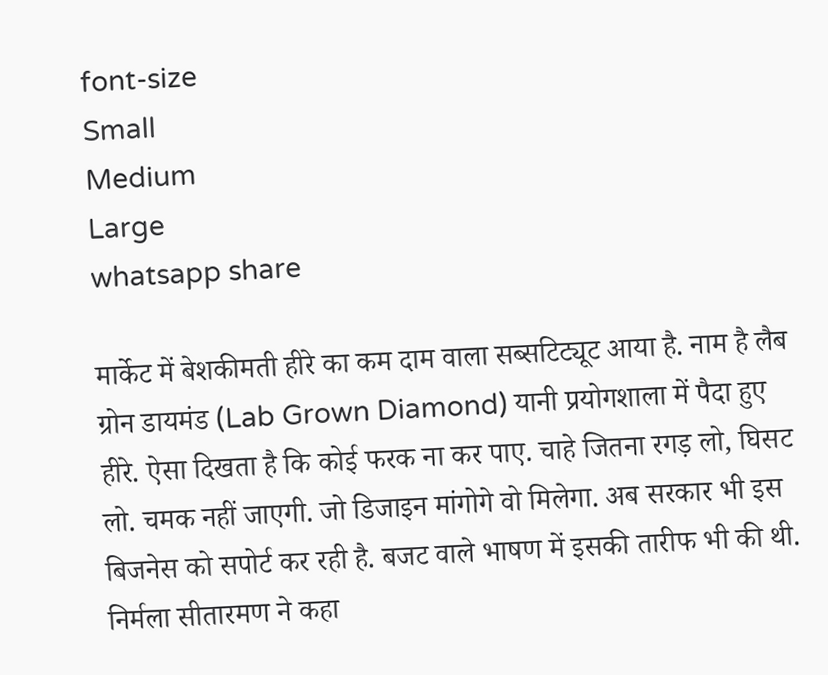font-size
Small
Medium
Large
whatsapp share

मार्केट में बेशकीमती हीरे का कम दाम वाला सब्सटिट्यूट आया है. नाम है लैब ग्रोन डायमंड (Lab Grown Diamond) यानी प्रयोगशाला में पैदा हुए हीरे. ऐसा दिखता है कि कोई फरक ना कर पाए. चाहे जितना रगड़ लो, घिसट लो. चमक नहीं जाएगी. जो डिजाइन मांगोगे वो मिलेगा. अब सरकार भी इस बिजनेस को सपोर्ट कर रही है. बजट वाले भाषण में इसकी तारीफ भी की थी. निर्मला सीतारमण ने कहा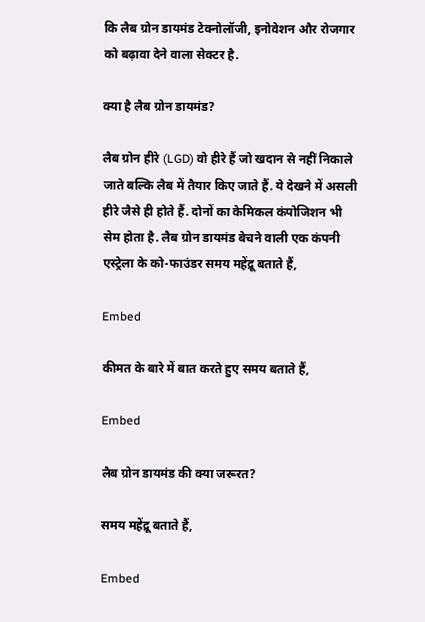कि लैब ग्रोन डायमंड टेक्नोलॉजी, इनोवेशन और रोजगार को बढ़ावा देने वाला सेक्टर है.

क्या है लैब ग्रोन डायमंड?

लैब ग्रोन हीरे (LGD) वो हीरे हैं जो खदान से नहीं निकाले जाते बल्कि लैब में तैयार किए जाते हैं. ये देखने में असली हीरे जैसे ही होते हैं. दोनों का केमिकल कंपोजिशन भी सेम होता है. लैब ग्रोन डायमंड बेचने वाली एक कंपनी एस्ट्रेला के को-फाउंडर समय महेंद्रू बताते हैं,

Embed

कीमत के बारे में बात करते हुए समय बताते हैं,

Embed

लैब ग्रोन डायमंड की क्या जरूरत?

समय महेंद्रू बताते हैं,

Embed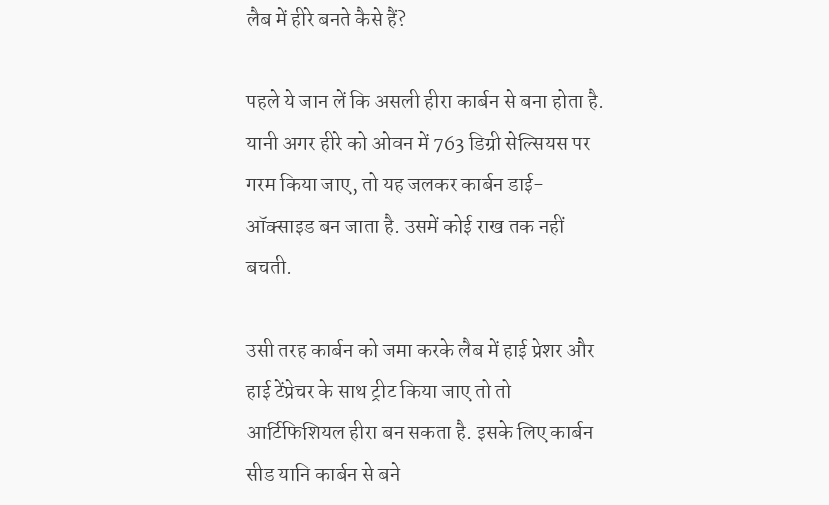लैब में हीरे बनते कैसे हैं?

पहले ये जान लें कि असली हीरा कार्बन से बना होता है. यानी अगर हीरे को ओवन में 763 डिग्री सेल्सियस पर गरम किया जाए, तो यह जलकर कार्बन डाई-ऑक्साइड बन जाता है. उसमें कोई राख तक नहीं बचती.

उसी तरह कार्बन को जमा करके लैब में हाई प्रेशर और हाई टेंप्रेचर के साथ ट्रीट किया जाए तो तो आर्टिफिशियल हीरा बन सकता है. इसके लिए कार्बन सीड यानि कार्बन से बने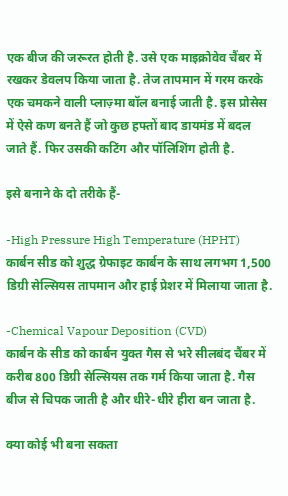एक बीज की जरूरत होती है. उसे एक माइक्रोवेव चैंबर में रखकर डेवलप किया जाता है. तेज तापमान में गरम करके एक चमकने वाली प्लाज़्मा बॉल बनाई जाती है. इस प्रोसेस में ऐसे कण बनते हैं जो कुछ हफ्तों बाद डायमंड में बदल जाते हैं. फिर उसकी कटिंग और पॉलिशिंग होती है.

इसे बनाने के दो तरीके हैं-

-High Pressure High Temperature (HPHT)
कार्बन सीड को शुद्ध ग्रेफाइट कार्बन के साथ लगभग 1,500 डिग्री सेल्सियस तापमान और हाई प्रेशर में मिलाया जाता है.

-Chemical Vapour Deposition (CVD)
कार्बन के सीड को कार्बन युक्त गैस से भरे सीलबंद चैंबर में करीब 800 डिग्री सेल्सियस तक गर्म किया जाता है. गैस बीज से चिपक जाती है और धीरे-धीरे हीरा बन जाता है.

क्या कोई भी बना सकता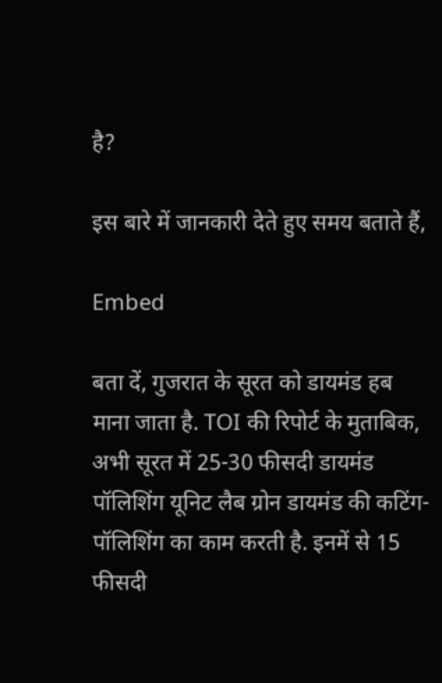है?

इस बारे में जानकारी देते हुए समय बताते हैं,

Embed

बता दें, गुजरात के सूरत को डायमंड हब माना जाता है. TOI की रिपोर्ट के मुताबिक, अभी सूरत में 25-30 फीसदी डायमंड पॉलिशिंग यूनिट लैब ग्रोन डायमंड की कटिंग-पॉलिशिंग का काम करती है. इनमें से 15 फीसदी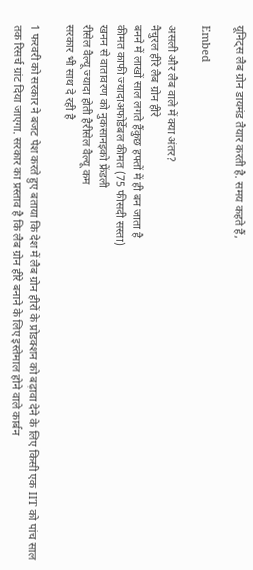यूनिट्स लैब ग्रोन डायमंड तैयार करती है. समय कहते हैं,

Embed

असली और लैब वाले में क्या अंतर?
नैचुरल हीरे लैब ग्रोन हीरे
बनने में लाखों साल लगते हैंकुछ हफ्तों में ही बन जाता है
कीमत काफी ज्यादाअफोर्डेबल कीमत (75 फीसदी सस्ता)
खनन से वातावरण को नुकसानइको फ्रेंडली
रीसेल वैल्यू ज्यादा होती हैरीसेल वैल्यू कम
सरकार भी साथ दे रही है

1 फरवरी को सरकार ने बजट पेश करते हुए बताया कि देश में लैब ग्रोन हीरों के प्रोडक्शन को बढ़ावा देने के लिए किसी एक IIT को पांच साल तक रिसर्च ग्रांट दिया जाएगा. सरकार का प्रस्ताव है कि लैब ग्रोन हीरे बनाने के लिए इस्तेमाल होने वाले कार्बन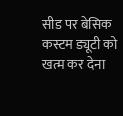सीड पर बेसिक कस्टम ड्यूटी को खत्म कर देना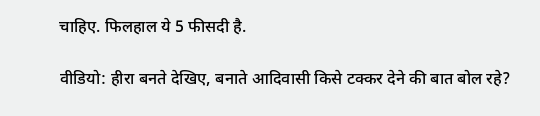चाहिए. फिलहाल ये 5 फीसदी है.

वीडियो: हीरा बनते देखिए, बनाते आदिवासी किसे टक्कर देने की बात बोल रहे?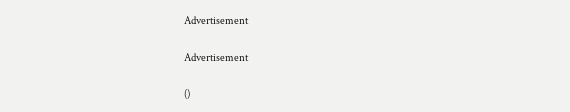Advertisement

Advertisement

()